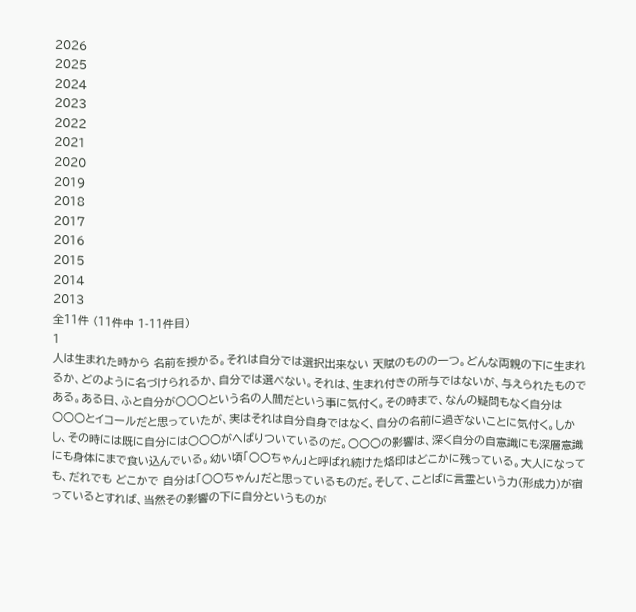2026
2025
2024
2023
2022
2021
2020
2019
2018
2017
2016
2015
2014
2013
全11件 (11件中 1-11件目)
1
人は生まれた時から 名前を授かる。それは自分では選択出来ない 天賦のものの一つ。どんな両親の下に生まれるか、どのように名づけられるか、自分では選べない。それは、生まれ付きの所与ではないが、与えられたものである。ある日、ふと自分が○○○という名の人間だという事に気付く。その時まで、なんの疑問もなく自分は○○○とイコールだと思っていたが、実はそれは自分自身ではなく、自分の名前に過ぎないことに気付く。しかし、その時には既に自分には○○○がへばりついているのだ。○○○の影響は、深く自分の自意識にも深層意識にも身体にまで食い込んでいる。幼い頃「○○ちゃん」と呼ばれ続けた烙印はどこかに残っている。大人になっても、だれでも どこかで 自分は「○○ちゃん」だと思っているものだ。そして、ことばに言霊という力(形成力)が宿っているとすれば、当然その影響の下に自分というものが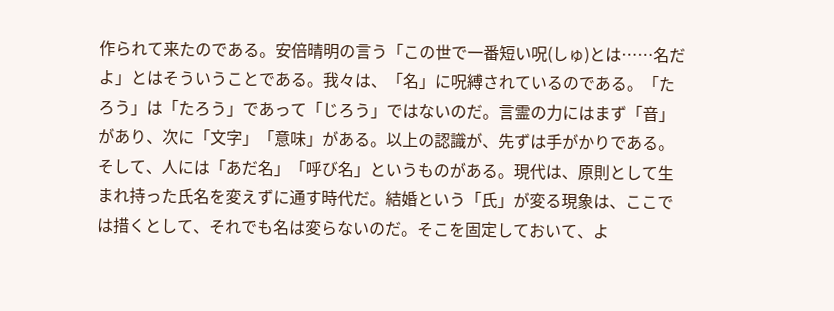作られて来たのである。安倍晴明の言う「この世で一番短い呪(しゅ)とは……名だよ」とはそういうことである。我々は、「名」に呪縛されているのである。「たろう」は「たろう」であって「じろう」ではないのだ。言霊の力にはまず「音」があり、次に「文字」「意味」がある。以上の認識が、先ずは手がかりである。そして、人には「あだ名」「呼び名」というものがある。現代は、原則として生まれ持った氏名を変えずに通す時代だ。結婚という「氏」が変る現象は、ここでは措くとして、それでも名は変らないのだ。そこを固定しておいて、よ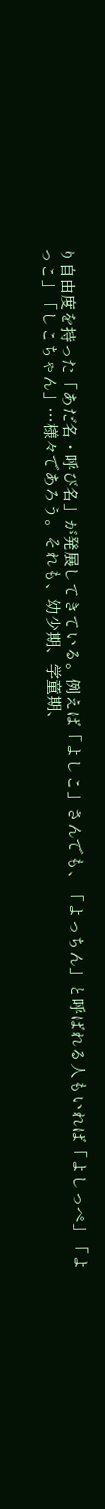り自由度を持った「あだ名・呼び名」が発展してきている。例えば「よしこ」さんでも、「よっちん」と呼ばれる人もいれば「よしっぺ」「よっこ」「しこちゃん」…様々であろう。それも、幼少期、学童期、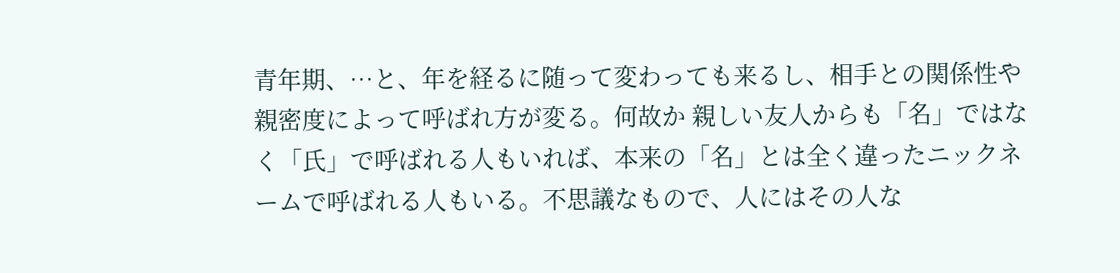青年期、…と、年を経るに随って変わっても来るし、相手との関係性や親密度によって呼ばれ方が変る。何故か 親しい友人からも「名」ではなく「氏」で呼ばれる人もいれば、本来の「名」とは全く違ったニックネームで呼ばれる人もいる。不思議なもので、人にはその人な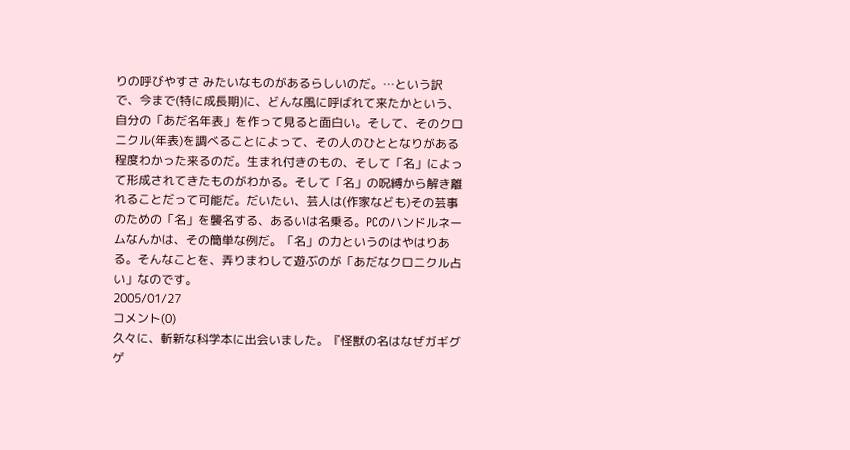りの呼びやすさ みたいなものがあるらしいのだ。…という訳で、今まで(特に成長期)に、どんな風に呼ばれて来たかという、自分の「あだ名年表」を作って見ると面白い。そして、そのクロニクル(年表)を調べることによって、その人のひととなりがある程度わかった来るのだ。生まれ付きのもの、そして「名」によって形成されてきたものがわかる。そして「名」の呪縛から解き離れることだって可能だ。だいたい、芸人は(作家なども)その芸事のための「名」を襲名する、あるいは名乗る。PCのハンドルネームなんかは、その簡単な例だ。「名」の力というのはやはりある。そんなことを、弄りまわして遊ぶのが「あだなクロニクル占い」なのです。
2005/01/27
コメント(0)
久々に、斬新な科学本に出会いました。『怪獣の名はなぜガギグゲ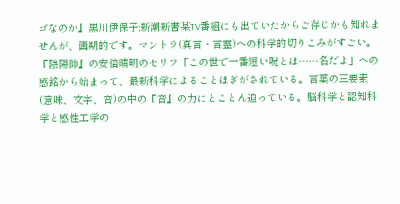ゴなのか』黒川伊保子;新潮新書某TV番組にも出ていたからご存じかも知れませんが、画期的です。マントラ(真言・言霊)への科学的切りこみがすごい。『陰陽師』の安倍晴明のセリフ「この世で一番短い呪とは……名だよ」への感銘から始まって、最新科学によることほぎがされている。言葉の三要素(意味、文字、音)の中の『音』の力にとことん迫っている。脳科学と認知科学と感性工学の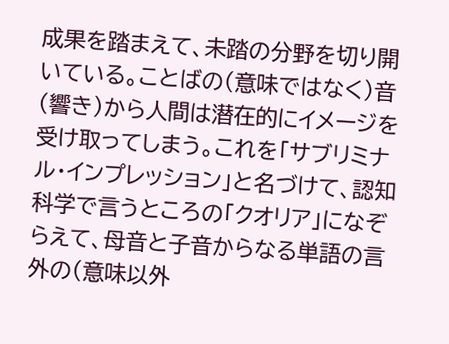成果を踏まえて、未踏の分野を切り開いている。ことばの(意味ではなく)音(響き)から人間は潜在的にイメージを受け取ってしまう。これを「サブリミナル・インプレッション」と名づけて、認知科学で言うところの「クオリア」になぞらえて、母音と子音からなる単語の言外の(意味以外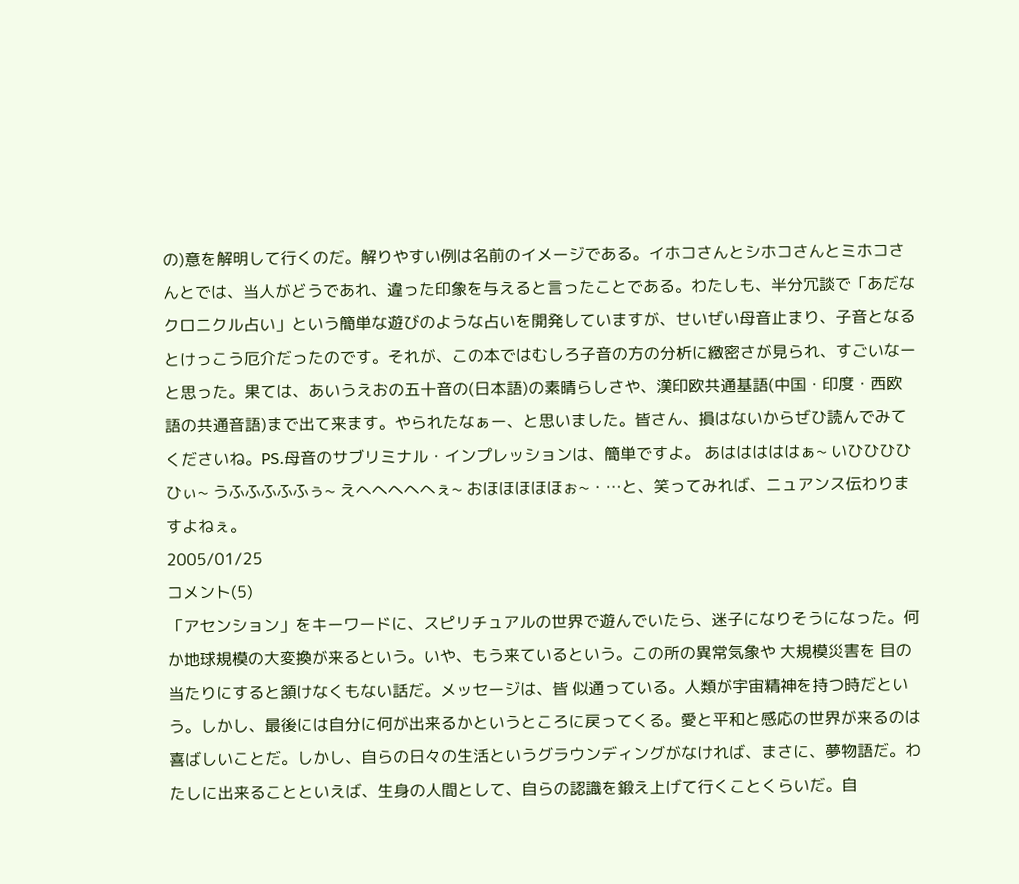の)意を解明して行くのだ。解りやすい例は名前のイメージである。イホコさんとシホコさんとミホコさんとでは、当人がどうであれ、違った印象を与えると言ったことである。わたしも、半分冗談で「あだなクロニクル占い」という簡単な遊びのような占いを開発していますが、せいぜい母音止まり、子音となるとけっこう厄介だったのです。それが、この本ではむしろ子音の方の分析に緻密さが見られ、すごいなーと思った。果ては、あいうえおの五十音の(日本語)の素晴らしさや、漢印欧共通基語(中国・印度・西欧語の共通音語)まで出て来ます。やられたなぁー、と思いました。皆さん、損はないからぜひ読んでみてくださいね。PS.母音のサブリミナル・インプレッションは、簡単ですよ。 あはははははぁ~ いひひひひひぃ~ うふふふふふぅ~ えへへへへへぇ~ おほほほほほぉ~・…と、笑ってみれば、ニュアンス伝わりますよねぇ。
2005/01/25
コメント(5)
「アセンション」をキーワードに、スピリチュアルの世界で遊んでいたら、迷子になりそうになった。何か地球規模の大変換が来るという。いや、もう来ているという。この所の異常気象や 大規模災害を 目の当たりにすると頷けなくもない話だ。メッセージは、皆 似通っている。人類が宇宙精神を持つ時だという。しかし、最後には自分に何が出来るかというところに戻ってくる。愛と平和と感応の世界が来るのは喜ばしいことだ。しかし、自らの日々の生活というグラウンディングがなければ、まさに、夢物語だ。わたしに出来ることといえば、生身の人間として、自らの認識を鍛え上げて行くことくらいだ。自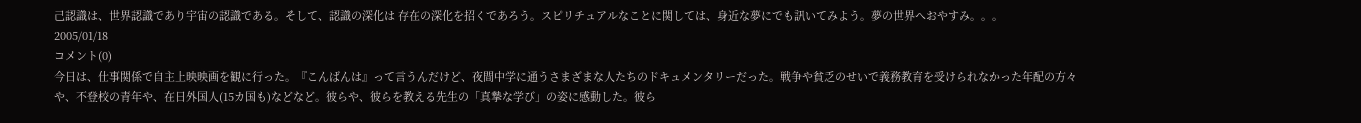己認識は、世界認識であり宇宙の認識である。そして、認識の深化は 存在の深化を招くであろう。スピリチュアルなことに関しては、身近な夢にでも訊いてみよう。夢の世界へおやすみ。。。
2005/01/18
コメント(0)
今日は、仕事関係で自主上映映画を観に行った。『こんばんは』って言うんだけど、夜間中学に通うさまざまな人たちのドキュメンタリーだった。戦争や貧乏のせいで義務教育を受けられなかった年配の方々や、不登校の青年や、在日外国人(15カ国も)などなど。彼らや、彼らを教える先生の「真摯な学び」の姿に感動した。彼ら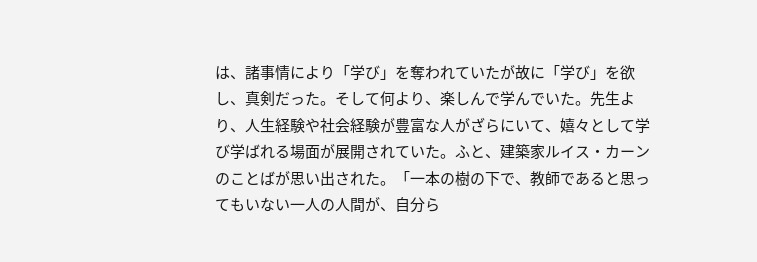は、諸事情により「学び」を奪われていたが故に「学び」を欲し、真剣だった。そして何より、楽しんで学んでいた。先生より、人生経験や社会経験が豊富な人がざらにいて、嬉々として学び学ばれる場面が展開されていた。ふと、建築家ルイス・カーンのことばが思い出された。「一本の樹の下で、教師であると思ってもいない一人の人間が、自分ら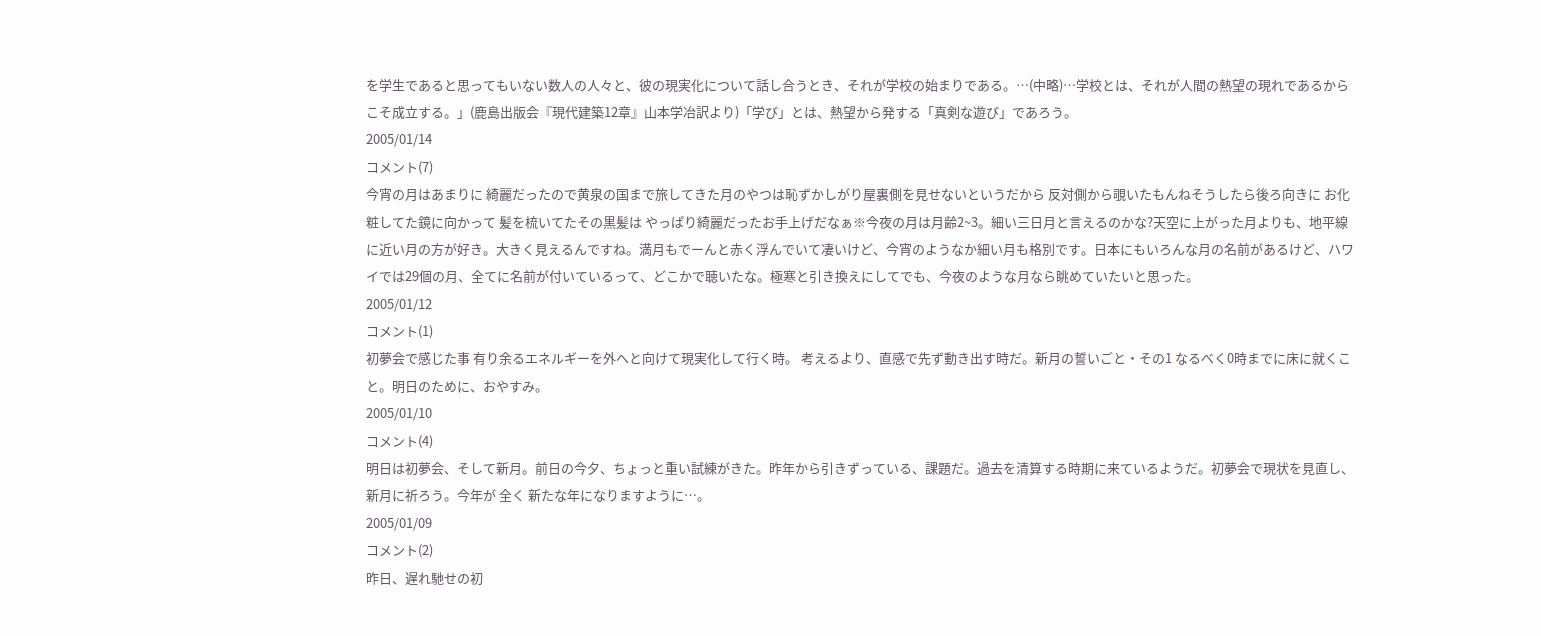を学生であると思ってもいない数人の人々と、彼の現実化について話し合うとき、それが学校の始まりである。…(中略)…学校とは、それが人間の熱望の現れであるからこそ成立する。」(鹿島出版会『現代建築12章』山本学冶訳より)「学び」とは、熱望から発する「真剣な遊び」であろう。
2005/01/14
コメント(7)
今宵の月はあまりに 綺麗だったので黄泉の国まで旅してきた月のやつは恥ずかしがり屋裏側を見せないというだから 反対側から覗いたもんねそうしたら後ろ向きに お化粧してた鏡に向かって 髪を梳いてたその黒髪は やっぱり綺麗だったお手上げだなぁ※今夜の月は月齢2~3。細い三日月と言えるのかな?天空に上がった月よりも、地平線に近い月の方が好き。大きく見えるんですね。満月もでーんと赤く浮んでいて凄いけど、今宵のようなか細い月も格別です。日本にもいろんな月の名前があるけど、ハワイでは29個の月、全てに名前が付いているって、どこかで聴いたな。極寒と引き換えにしてでも、今夜のような月なら眺めていたいと思った。
2005/01/12
コメント(1)
初夢会で感じた事 有り余るエネルギーを外へと向けて現実化して行く時。 考えるより、直感で先ず動き出す時だ。新月の誓いごと・その1 なるべく0時までに床に就くこと。明日のために、おやすみ。
2005/01/10
コメント(4)
明日は初夢会、そして新月。前日の今夕、ちょっと重い試練がきた。昨年から引きずっている、課題だ。過去を清算する時期に来ているようだ。初夢会で現状を見直し、新月に祈ろう。今年が 全く 新たな年になりますように…。
2005/01/09
コメント(2)
昨日、遅れ馳せの初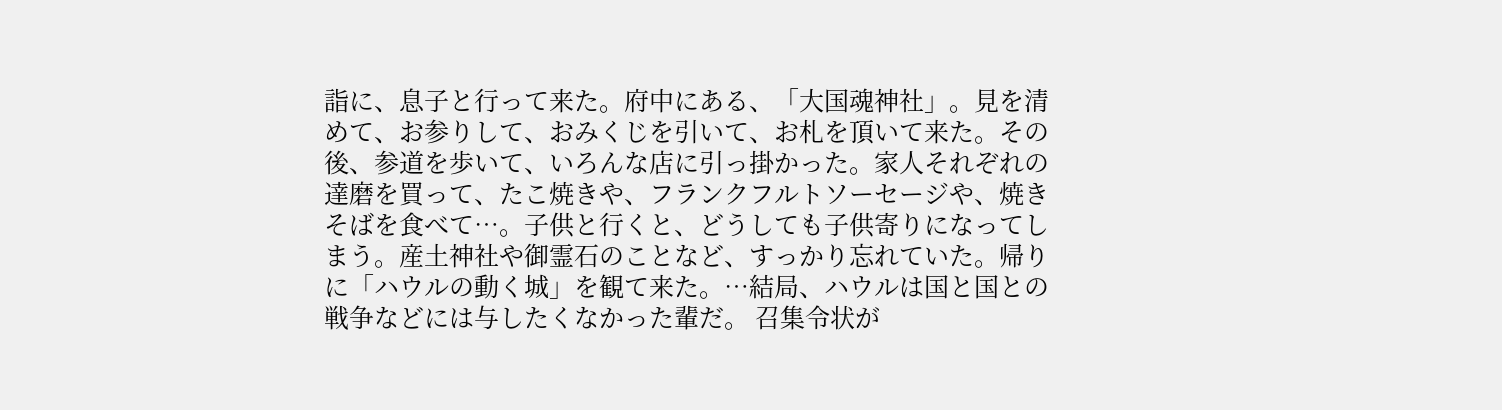詣に、息子と行って来た。府中にある、「大国魂神社」。見を清めて、お参りして、おみくじを引いて、お札を頂いて来た。その後、参道を歩いて、いろんな店に引っ掛かった。家人それぞれの達磨を買って、たこ焼きや、フランクフルトソーセージや、焼きそばを食べて…。子供と行くと、どうしても子供寄りになってしまう。産土神社や御霊石のことなど、すっかり忘れていた。帰りに「ハウルの動く城」を観て来た。…結局、ハウルは国と国との戦争などには与したくなかった輩だ。 召集令状が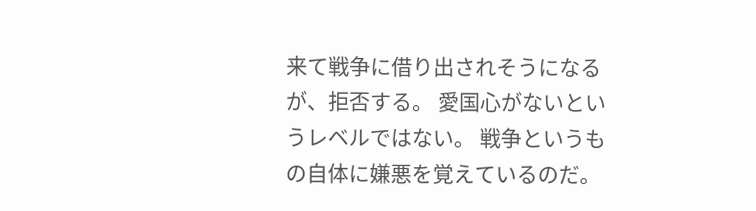来て戦争に借り出されそうになるが、拒否する。 愛国心がないというレベルではない。 戦争というもの自体に嫌悪を覚えているのだ。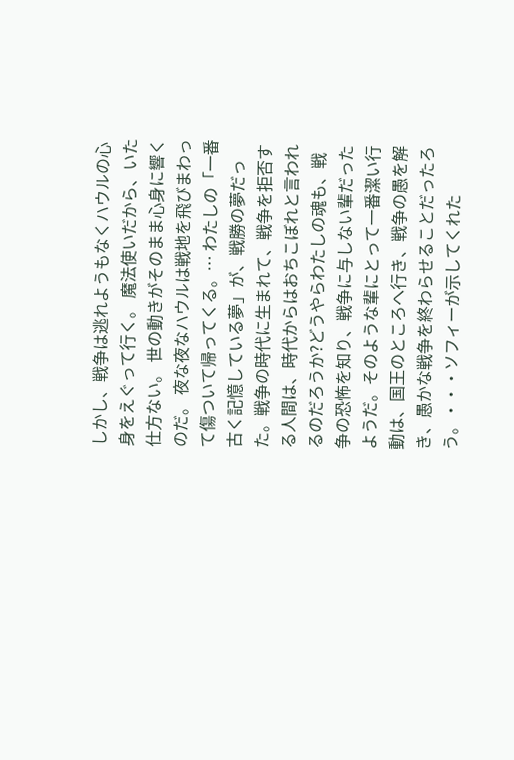しかし、戦争は逃れようもなくハウルの心身をえぐって行く。 魔法使いだから、いた仕方ない。 世の動きがそのまま心身に響くのだ。 夜な夜なハウルは戦地を飛びまわって傷ついて帰ってくる。… わたしの「一番古く記憶している夢」が、戦勝の夢だった。戦争の時代に生まれて、戦争を拒否する人間は、時代からはおちこぼれと言われるのだろうか?どうやらわたしの魂も、戦争の恐怖を知り、戦争に与しない輩だったようだ。そのような輩にとって一番潔い行動は、国王のところへ行き、戦争の愚を解き、愚かな戦争を終わらせることだったろう。・・・ソフィーが示してくれた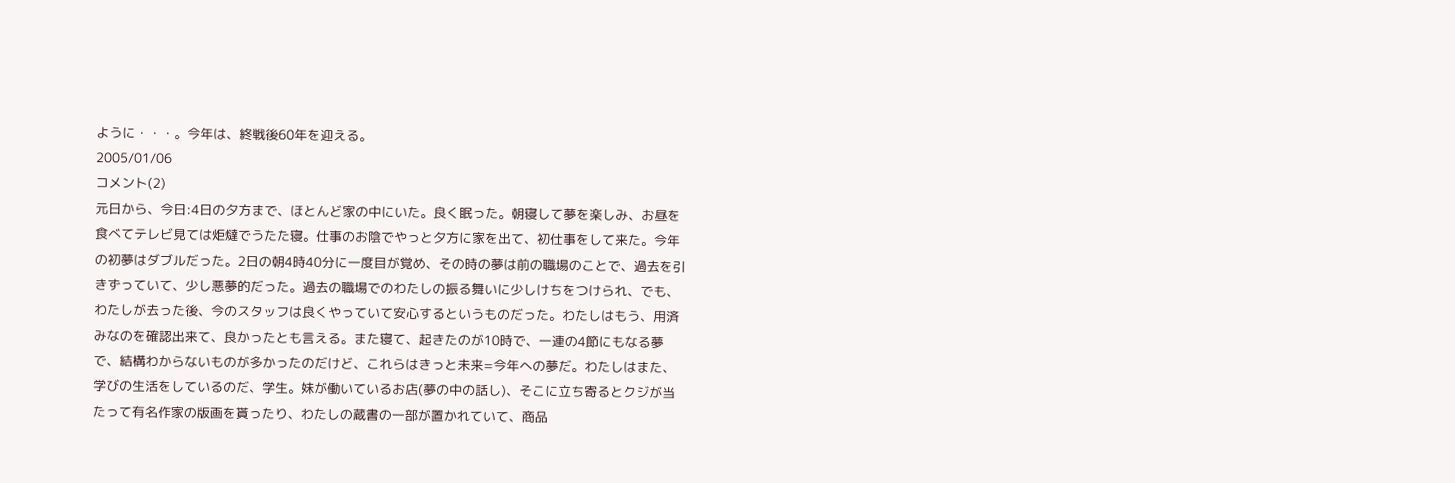ように・・・。今年は、終戦後60年を迎える。
2005/01/06
コメント(2)
元日から、今日:4日の夕方まで、ほとんど家の中にいた。良く眠った。朝寝して夢を楽しみ、お昼を食べてテレビ見ては炬燵でうたた寝。仕事のお陰でやっと夕方に家を出て、初仕事をして来た。今年の初夢はダブルだった。2日の朝4時40分に一度目が覚め、その時の夢は前の職場のことで、過去を引きずっていて、少し悪夢的だった。過去の職場でのわたしの振る舞いに少しけちをつけられ、でも、わたしが去った後、今のスタッフは良くやっていて安心するというものだった。わたしはもう、用済みなのを確認出来て、良かったとも言える。また寝て、起きたのが10時で、一連の4節にもなる夢で、結構わからないものが多かったのだけど、これらはきっと未来=今年への夢だ。わたしはまた、学びの生活をしているのだ、学生。妹が働いているお店(夢の中の話し)、そこに立ち寄るとクジが当たって有名作家の版画を貰ったり、わたしの蔵書の一部が置かれていて、商品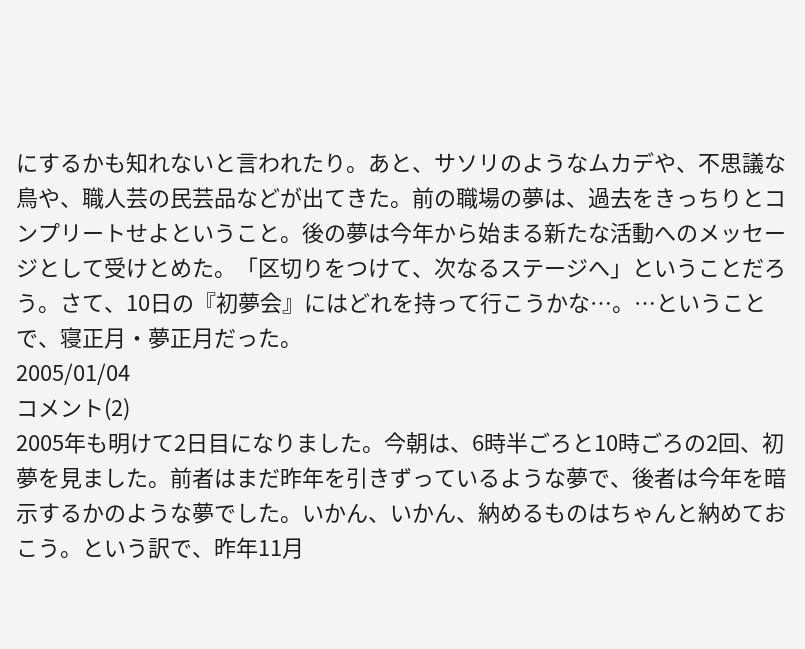にするかも知れないと言われたり。あと、サソリのようなムカデや、不思議な鳥や、職人芸の民芸品などが出てきた。前の職場の夢は、過去をきっちりとコンプリートせよということ。後の夢は今年から始まる新たな活動へのメッセージとして受けとめた。「区切りをつけて、次なるステージへ」ということだろう。さて、10日の『初夢会』にはどれを持って行こうかな…。…ということで、寝正月・夢正月だった。
2005/01/04
コメント(2)
2005年も明けて2日目になりました。今朝は、6時半ごろと10時ごろの2回、初夢を見ました。前者はまだ昨年を引きずっているような夢で、後者は今年を暗示するかのような夢でした。いかん、いかん、納めるものはちゃんと納めておこう。という訳で、昨年11月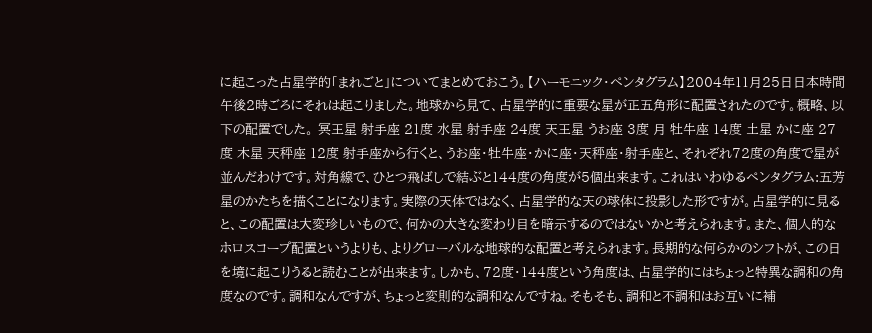に起こった占星学的「まれごと」についてまとめておこう。【ハーモニック・ペンタグラム】2004年11月25日日本時間午後2時ごろにそれは起こりました。地球から見て、占星学的に重要な星が正五角形に配置されたのです。概略、以下の配置でした。 冥王星 射手座 21度 水星 射手座 24度 天王星 うお座 3度 月 牡牛座 14度 土星 かに座 27度 木星 天秤座 12度 射手座から行くと、うお座・牡牛座・かに座・天秤座・射手座と、それぞれ72度の角度で星が並んだわけです。対角線で、ひとつ飛ばしで結ぶと144度の角度が5個出来ます。これはいわゆるペンタグラム:五芳星のかたちを描くことになります。実際の天体ではなく、占星学的な天の球体に投影した形ですが。占星学的に見ると、この配置は大変珍しいもので、何かの大きな変わり目を暗示するのではないかと考えられます。また、個人的なホロスコープ配置というよりも、よりグローバルな地球的な配置と考えられます。長期的な何らかのシフトが、この日を境に起こりうると読むことが出来ます。しかも、72度・144度という角度は、占星学的にはちょっと特異な調和の角度なのです。調和なんですが、ちょっと変則的な調和なんですね。そもそも、調和と不調和はお互いに補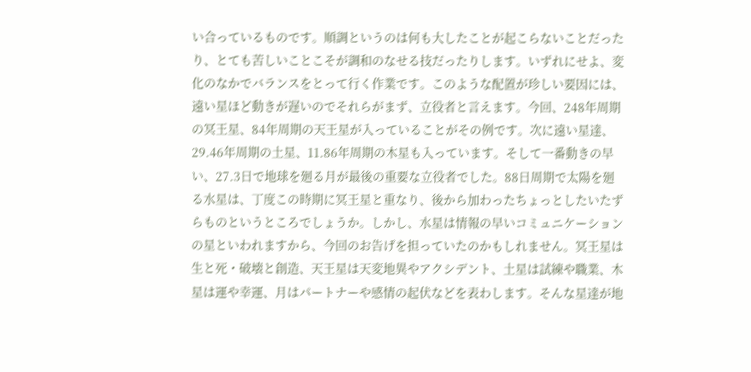い合っているものです。順調というのは何も大したことが起こらないことだったり、とても苦しいことこそが調和のなせる技だったりします。いずれにせよ、変化のなかでバランスをとって行く作業です。このような配置が珍しい要因には、遠い星ほど動きが遅いのでそれらがまず、立役者と言えます。今回、248年周期の冥王星、84年周期の天王星が入っていることがその例です。次に遠い星達、29.46年周期の土星、11.86年周期の木星も入っています。そして一番動きの早い、27.3日で地球を廻る月が最後の重要な立役者でした。88日周期で太陽を廻る水星は、丁度この時期に冥王星と重なり、後から加わったちょっとしたいたずらものというところでしょうか。しかし、水星は情報の早いコミュニケーションの星といわれますから、今回のお告げを担っていたのかもしれません。冥王星は生と死・破壊と創造、天王星は天変地異やアクシデント、土星は試練や職業、木星は運や幸運、月はパートナーや感情の起伏などを表わします。そんな星達が地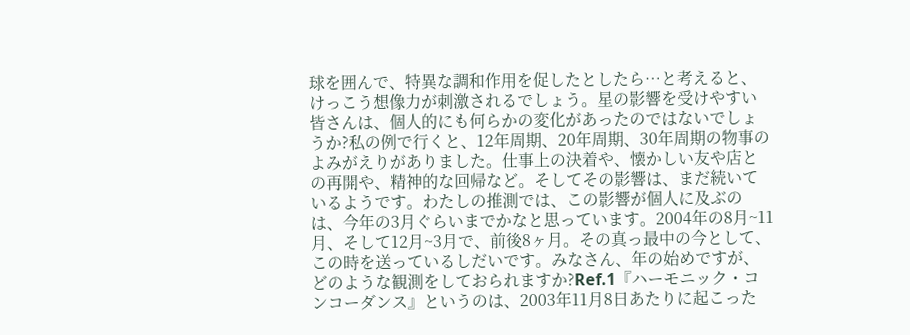球を囲んで、特異な調和作用を促したとしたら…と考えると、けっこう想像力が刺激されるでしょう。星の影響を受けやすい皆さんは、個人的にも何らかの変化があったのではないでしょうか?私の例で行くと、12年周期、20年周期、30年周期の物事のよみがえりがありました。仕事上の決着や、懐かしい友や店との再開や、精神的な回帰など。そしてその影響は、まだ続いているようです。わたしの推測では、この影響が個人に及ぶのは、今年の3月ぐらいまでかなと思っています。2004年の8月~11月、そして12月~3月で、前後8ヶ月。その真っ最中の今として、この時を送っているしだいです。みなさん、年の始めですが、どのような観測をしておられますか?Ref.1『ハーモニック・コンコーダンス』というのは、2003年11月8日あたりに起こった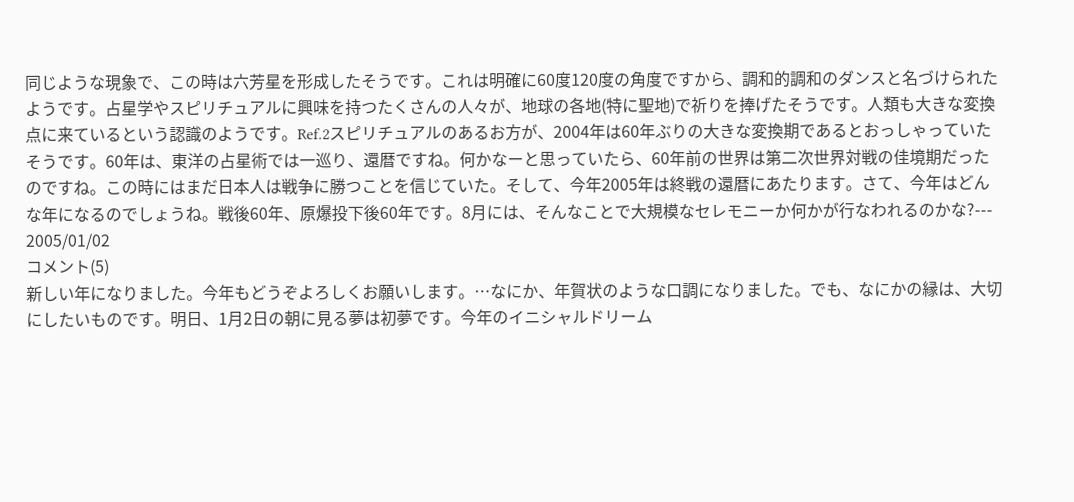同じような現象で、この時は六芳星を形成したそうです。これは明確に60度120度の角度ですから、調和的調和のダンスと名づけられたようです。占星学やスピリチュアルに興味を持つたくさんの人々が、地球の各地(特に聖地)で祈りを捧げたそうです。人類も大きな変換点に来ているという認識のようです。Ref.2スピリチュアルのあるお方が、2004年は60年ぶりの大きな変換期であるとおっしゃっていたそうです。60年は、東洋の占星術では一巡り、還暦ですね。何かなーと思っていたら、60年前の世界は第二次世界対戦の佳境期だったのですね。この時にはまだ日本人は戦争に勝つことを信じていた。そして、今年2005年は終戦の還暦にあたります。さて、今年はどんな年になるのでしょうね。戦後60年、原爆投下後60年です。8月には、そんなことで大規模なセレモニーか何かが行なわれるのかな?---
2005/01/02
コメント(5)
新しい年になりました。今年もどうぞよろしくお願いします。…なにか、年賀状のような口調になりました。でも、なにかの縁は、大切にしたいものです。明日、1月2日の朝に見る夢は初夢です。今年のイニシャルドリーム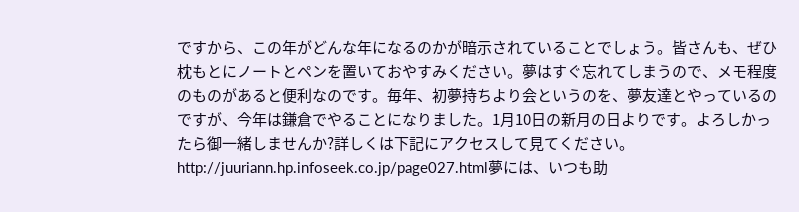ですから、この年がどんな年になるのかが暗示されていることでしょう。皆さんも、ぜひ枕もとにノートとペンを置いておやすみください。夢はすぐ忘れてしまうので、メモ程度のものがあると便利なのです。毎年、初夢持ちより会というのを、夢友達とやっているのですが、今年は鎌倉でやることになりました。1月10日の新月の日よりです。よろしかったら御一緒しませんか?詳しくは下記にアクセスして見てください。http://juuriann.hp.infoseek.co.jp/page027.html夢には、いつも助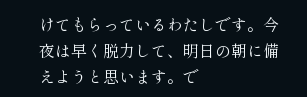けてもらっているわたしです。今夜は早く脱力して、明日の朝に備えようと思います。で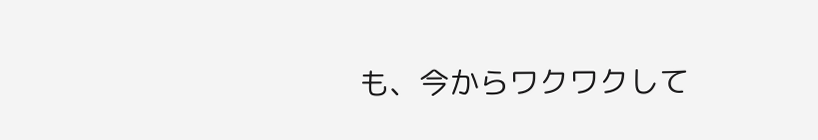も、今からワクワクして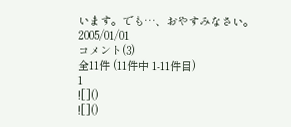います。でも…、おやすみなさい。
2005/01/01
コメント(3)
全11件 (11件中 1-11件目)
1
![]()
![]()